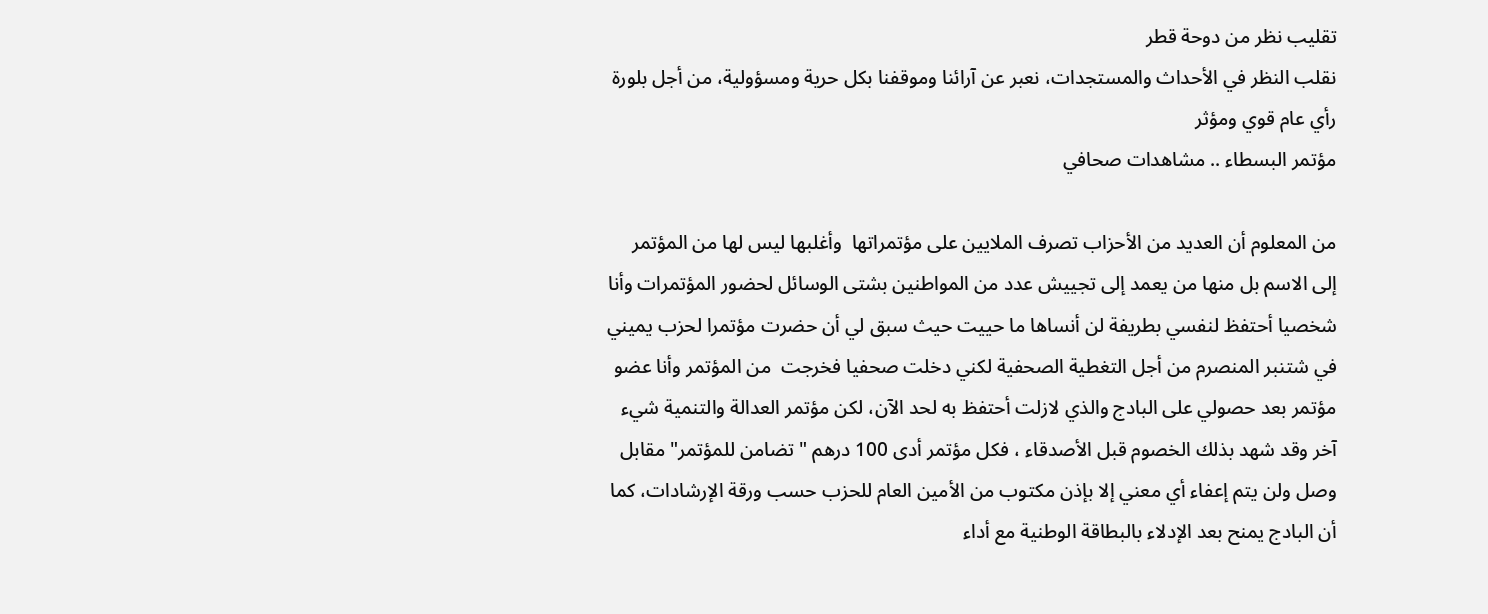تقليب نظر من دوحة قطر
نقلب النظر في الأحداث والمستجدات، نعبر عن آرائنا وموقفنا بكل حرية ومسؤولية، من أجل بلورة رأي عام قوي ومؤثر
مؤتمر البسطاء .. مشاهدات صحافي

من المعلوم أن العديد من الأحزاب تصرف الملايين على مؤتمراتها  وأغلبها ليس لها من المؤتمر إلى الاسم بل منها من يعمد إلى تجييش عدد من المواطنين بشتى الوسائل لحضور المؤتمرات وأنا شخصيا أحتفظ لنفسي بطريفة لن أنساها ما حييت حيث سبق لي أن حضرت مؤتمرا لحزب يميني في شتنبر المنصرم من أجل التغطية الصحفية لكني دخلت صحفيا فخرجت  من المؤتمر وأنا عضو مؤتمر بعد حصولي على البادج والذي لازلت أحتفظ به لحد الآن، لكن مؤتمر العدالة والتنمية شيء آخر وقد شهد بذلك الخصوم قبل الأصدقاء ، فكل مؤتمر أدى 100 درهم "تضامن للمؤتمر" مقابل وصل ولن يتم إعفاء أي معني إلا بإذن مكتوب من الأمين العام للحزب حسب ورقة الإرشادات، كما أن البادج يمنح بعد الإدلاء بالبطاقة الوطنية مع أداء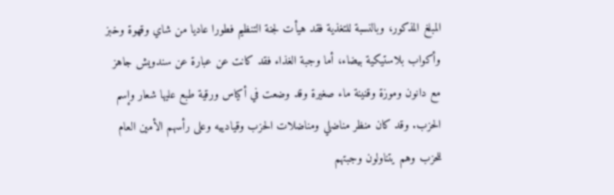المبلغ المذكور، وبالنسبة للتغذية فقد هيأت لجنة التنظيم فطورا عاديا من شاي وقهوة وخبز وأكواب بلاستيكية بيضاء، أما وجبة الغذاء فقد كانت عن عبارة عن سندويش جاهز مع دانون وموزة وقنينة ماء صغيرة وقد وضعت في أكياس ورقية طبع عليها شعار وإسم الحزب. وقد كان منظر مناضلي ومناضلات الحزب وقيادييه وعلى رأسهم الأمين العام للحزب وهم يتناولون وجبتهم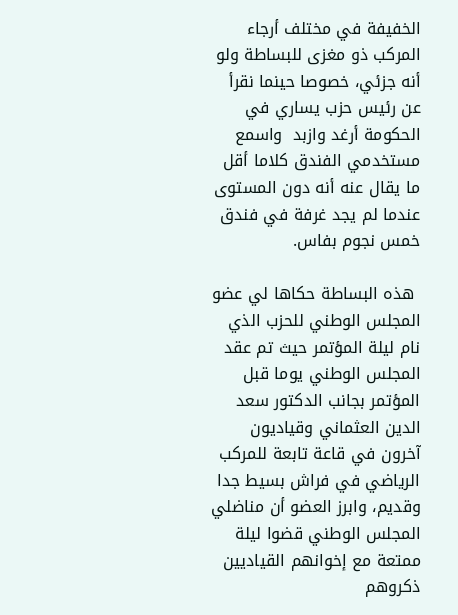الخفيفة في مختلف أرجاء المركب ذو مغزى للبساطة ولو أنه جزئي، خصوصا حينما نقرأ عن رئيس حزب يساري في الحكومة أرغد وازبد  واسمع مستخدمي الفندق كلاما أقل ما يقال عنه أنه دون المستوى عندما لم يجد غرفة في فندق خمس نجوم بفاس.

 هذه البساطة حكاها لي عضو المجلس الوطني للحزب الذي نام ليلة المؤتمر حيث تم عقد المجلس الوطني يوما قبل المؤتمر بجانب الدكتور سعد الدين العثماني وقياديون آخرون في قاعة تابعة للمركب الرياضي في فراش بسيط جدا وقديم، وابرز العضو أن مناضلي المجلس الوطني قضوا ليلة ممتعة مع إخوانهم القياديين ذكروهم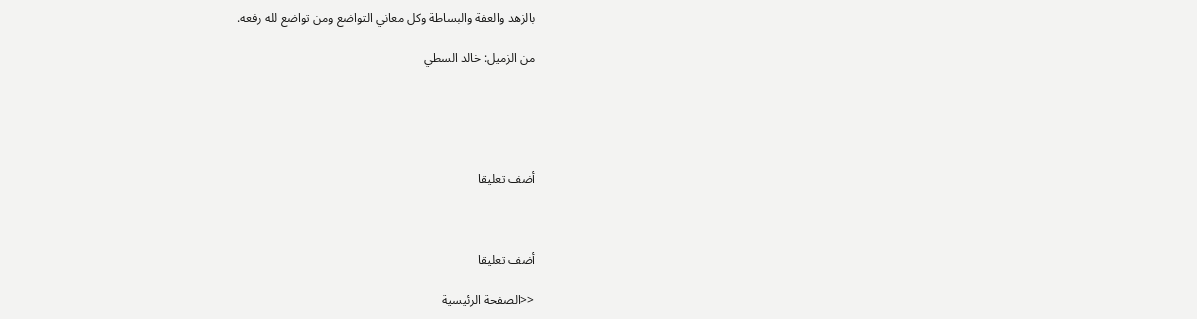بالزهد والعفة والبساطة وكل معاني التواضع ومن تواضع لله رفعه.

من الزميل: خالد السطي





أضف تعليقا



أضف تعليقا

<<الصفحة الرئيسية